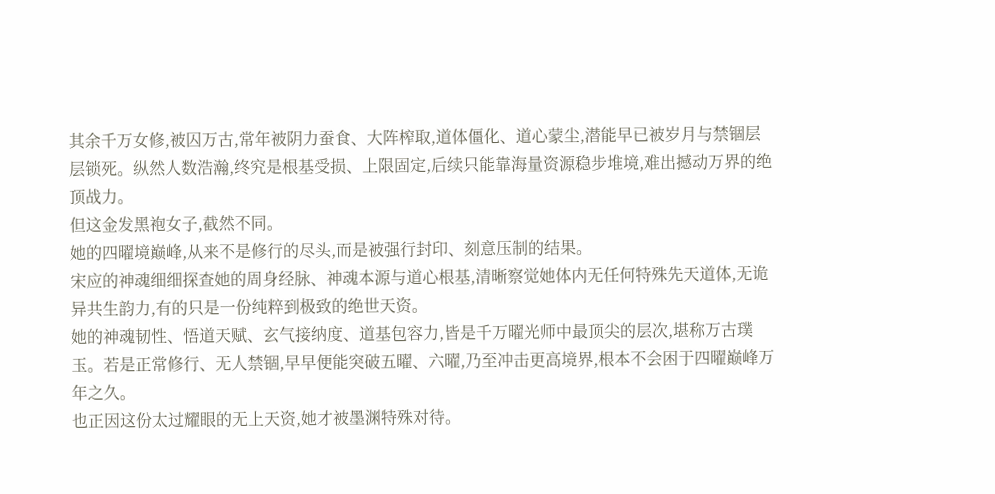其余千万女修,被囚万古,常年被阴力蚕食、大阵榨取,道体僵化、道心蒙尘,潜能早已被岁月与禁锢层层锁死。纵然人数浩瀚,终究是根基受损、上限固定,后续只能靠海量资源稳步堆境,难出撼动万界的绝顶战力。
但这金发黑袍女子,截然不同。
她的四曜境巅峰,从来不是修行的尽头,而是被强行封印、刻意压制的结果。
宋应的神魂细细探查她的周身经脉、神魂本源与道心根基,清晰察觉她体内无任何特殊先天道体,无诡异共生韵力,有的只是一份纯粹到极致的绝世天资。
她的神魂韧性、悟道天赋、玄气接纳度、道基包容力,皆是千万曜光师中最顶尖的层次,堪称万古璞玉。若是正常修行、无人禁锢,早早便能突破五曜、六曜,乃至冲击更高境界,根本不会困于四曜巅峰万年之久。
也正因这份太过耀眼的无上天资,她才被墨渊特殊对待。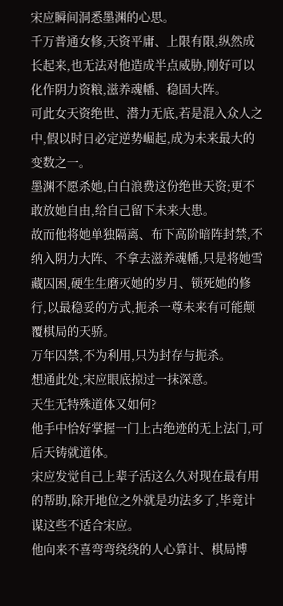宋应瞬间洞悉墨渊的心思。
千万普通女修,天资平庸、上限有限,纵然成长起来,也无法对他造成半点威胁,刚好可以化作阴力资粮,滋养魂幡、稳固大阵。
可此女天资绝世、潜力无底,若是混入众人之中,假以时日必定逆势崛起,成为未来最大的变数之一。
墨渊不愿杀她,白白浪费这份绝世天资;更不敢放她自由,给自己留下未来大患。
故而他将她单独隔离、布下高阶暗阵封禁,不纳入阴力大阵、不拿去滋养魂幡,只是将她雪藏囚困,硬生生磨灭她的岁月、锁死她的修行,以最稳妥的方式,扼杀一尊未来有可能颠覆棋局的天骄。
万年囚禁,不为利用,只为封存与扼杀。
想通此处,宋应眼底掠过一抹深意。
天生无特殊道体又如何?
他手中恰好掌握一门上古绝迹的无上法门,可后天铸就道体。
宋应发觉自己上辈子活这么久对现在最有用的帮助,除开地位之外就是功法多了,毕竟计谋这些不适合宋应。
他向来不喜弯弯绕绕的人心算计、棋局博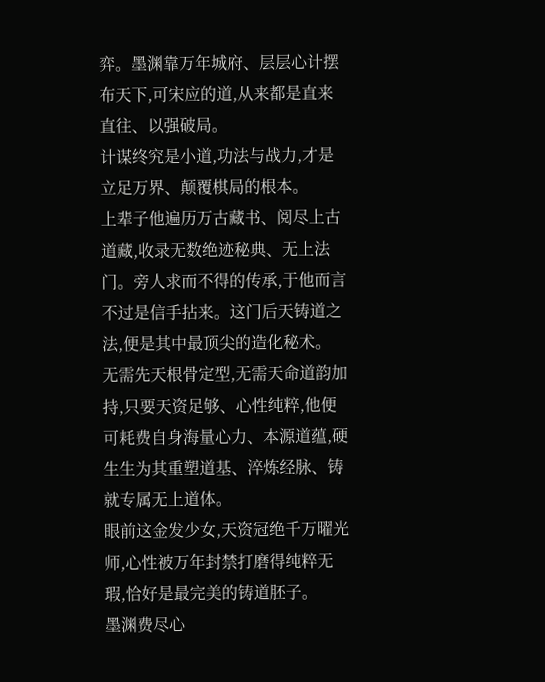弈。墨渊靠万年城府、层层心计摆布天下,可宋应的道,从来都是直来直往、以强破局。
计谋终究是小道,功法与战力,才是立足万界、颠覆棋局的根本。
上辈子他遍历万古藏书、阅尽上古道藏,收录无数绝迹秘典、无上法门。旁人求而不得的传承,于他而言不过是信手拈来。这门后天铸道之法,便是其中最顶尖的造化秘术。
无需先天根骨定型,无需天命道韵加持,只要天资足够、心性纯粹,他便可耗费自身海量心力、本源道蕴,硬生生为其重塑道基、淬炼经脉、铸就专属无上道体。
眼前这金发少女,天资冠绝千万曜光师,心性被万年封禁打磨得纯粹无瑕,恰好是最完美的铸道胚子。
墨渊费尽心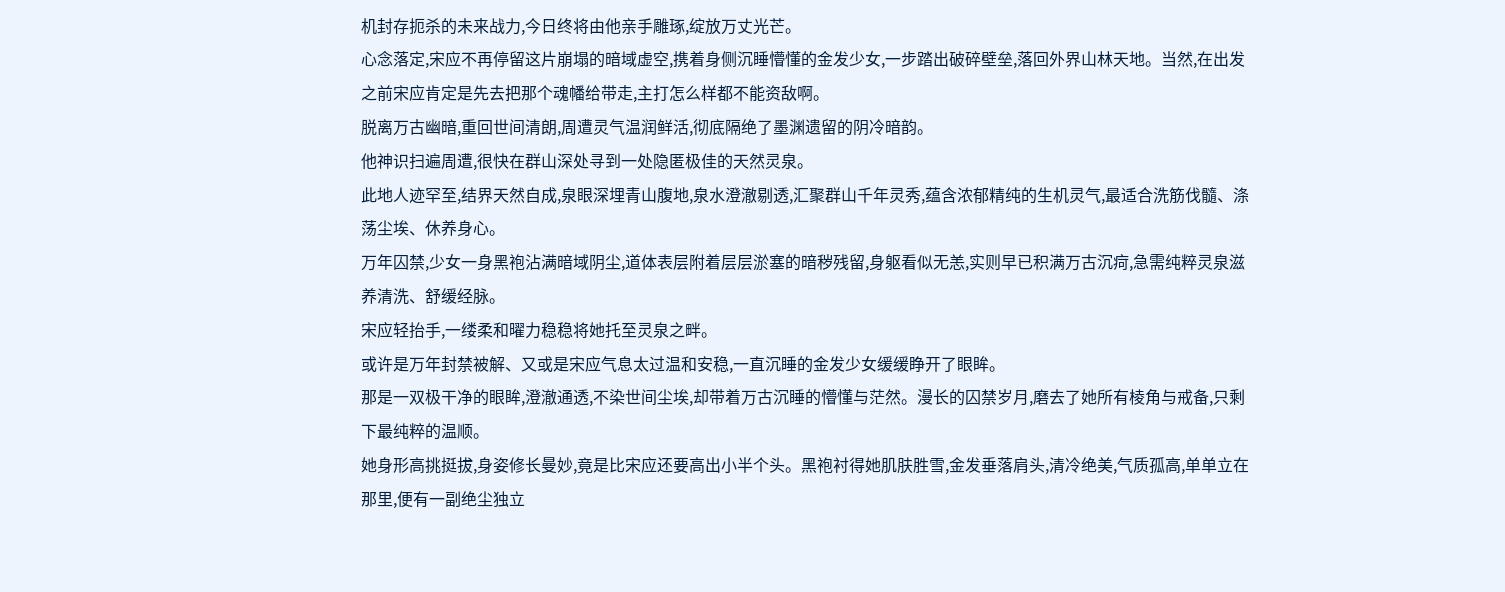机封存扼杀的未来战力,今日终将由他亲手雕琢,绽放万丈光芒。
心念落定,宋应不再停留这片崩塌的暗域虚空,携着身侧沉睡懵懂的金发少女,一步踏出破碎壁垒,落回外界山林天地。当然,在出发之前宋应肯定是先去把那个魂幡给带走,主打怎么样都不能资敌啊。
脱离万古幽暗,重回世间清朗,周遭灵气温润鲜活,彻底隔绝了墨渊遗留的阴冷暗韵。
他神识扫遍周遭,很快在群山深处寻到一处隐匿极佳的天然灵泉。
此地人迹罕至,结界天然自成,泉眼深埋青山腹地,泉水澄澈剔透,汇聚群山千年灵秀,蕴含浓郁精纯的生机灵气,最适合洗筋伐髓、涤荡尘埃、休养身心。
万年囚禁,少女一身黑袍沾满暗域阴尘,道体表层附着层层淤塞的暗秽残留,身躯看似无恙,实则早已积满万古沉疴,急需纯粹灵泉滋养清洗、舒缓经脉。
宋应轻抬手,一缕柔和曜力稳稳将她托至灵泉之畔。
或许是万年封禁被解、又或是宋应气息太过温和安稳,一直沉睡的金发少女缓缓睁开了眼眸。
那是一双极干净的眼眸,澄澈通透,不染世间尘埃,却带着万古沉睡的懵懂与茫然。漫长的囚禁岁月,磨去了她所有棱角与戒备,只剩下最纯粹的温顺。
她身形高挑挺拔,身姿修长曼妙,竟是比宋应还要高出小半个头。黑袍衬得她肌肤胜雪,金发垂落肩头,清冷绝美,气质孤高,单单立在那里,便有一副绝尘独立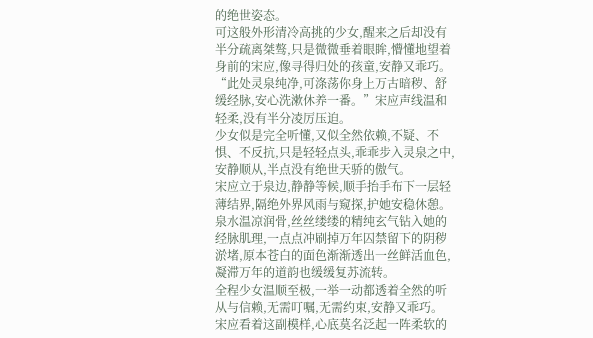的绝世姿态。
可这般外形清冷高挑的少女,醒来之后却没有半分疏离桀骜,只是微微垂着眼眸,懵懂地望着身前的宋应,像寻得归处的孩童,安静又乖巧。
“此处灵泉纯净,可涤荡你身上万古暗秽、舒缓经脉,安心洗漱休养一番。”宋应声线温和轻柔,没有半分凌厉压迫。
少女似是完全听懂,又似全然依赖,不疑、不惧、不反抗,只是轻轻点头,乖乖步入灵泉之中,安静顺从,半点没有绝世天骄的傲气。
宋应立于泉边,静静等候,顺手抬手布下一层轻薄结界,隔绝外界风雨与窥探,护她安稳休憩。
泉水温凉润骨,丝丝缕缕的精纯玄气钻入她的经脉肌理,一点点冲刷掉万年囚禁留下的阴秽淤堵,原本苍白的面色渐渐透出一丝鲜活血色,凝滞万年的道韵也缓缓复苏流转。
全程少女温顺至极,一举一动都透着全然的听从与信赖,无需叮嘱,无需约束,安静又乖巧。
宋应看着这副模样,心底莫名泛起一阵柔软的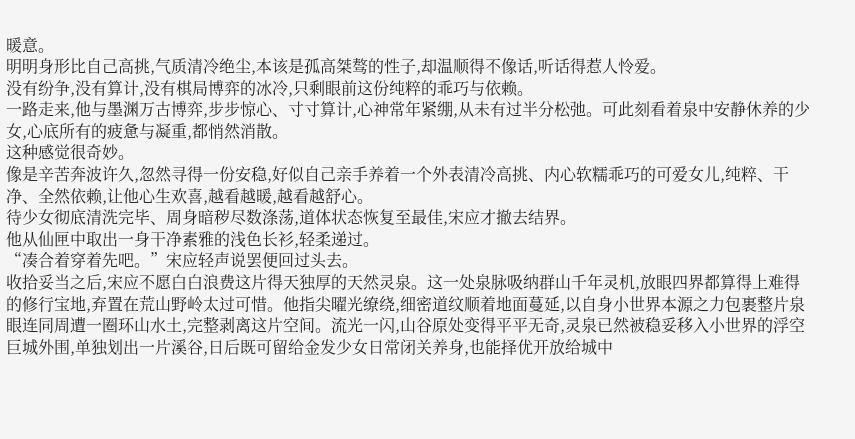暖意。
明明身形比自己高挑,气质清冷绝尘,本该是孤高桀骜的性子,却温顺得不像话,听话得惹人怜爱。
没有纷争,没有算计,没有棋局博弈的冰冷,只剩眼前这份纯粹的乖巧与依赖。
一路走来,他与墨渊万古博弈,步步惊心、寸寸算计,心神常年紧绷,从未有过半分松弛。可此刻看着泉中安静休养的少女,心底所有的疲惫与凝重,都悄然消散。
这种感觉很奇妙。
像是辛苦奔波许久,忽然寻得一份安稳,好似自己亲手养着一个外表清冷高挑、内心软糯乖巧的可爱女儿,纯粹、干净、全然依赖,让他心生欢喜,越看越暖,越看越舒心。
待少女彻底清洗完毕、周身暗秽尽数涤荡,道体状态恢复至最佳,宋应才撤去结界。
他从仙匣中取出一身干净素雅的浅色长衫,轻柔递过。
“凑合着穿着先吧。”宋应轻声说罢便回过头去。
收拾妥当之后,宋应不愿白白浪费这片得天独厚的天然灵泉。这一处泉脉吸纳群山千年灵机,放眼四界都算得上难得的修行宝地,弃置在荒山野岭太过可惜。他指尖曜光缭绕,细密道纹顺着地面蔓延,以自身小世界本源之力包裹整片泉眼连同周遭一圈环山水土,完整剥离这片空间。流光一闪,山谷原处变得平平无奇,灵泉已然被稳妥移入小世界的浮空巨城外围,单独划出一片溪谷,日后既可留给金发少女日常闭关养身,也能择优开放给城中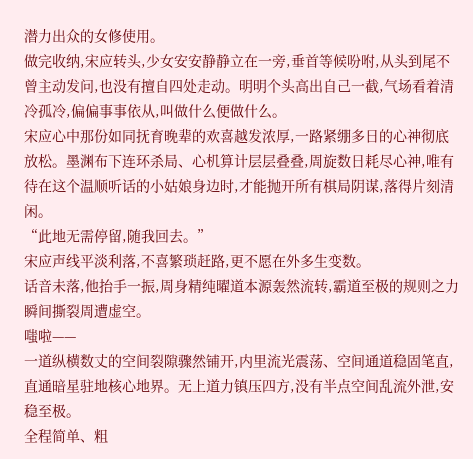潜力出众的女修使用。
做完收纳,宋应转头,少女安安静静立在一旁,垂首等候吩咐,从头到尾不曾主动发问,也没有擅自四处走动。明明个头高出自己一截,气场看着清冷孤冷,偏偏事事依从,叫做什么便做什么。
宋应心中那份如同抚育晚辈的欢喜越发浓厚,一路紧绷多日的心神彻底放松。墨渊布下连环杀局、心机算计层层叠叠,周旋数日耗尽心神,唯有待在这个温顺听话的小姑娘身边时,才能抛开所有棋局阴谋,落得片刻清闲。
“此地无需停留,随我回去。”
宋应声线平淡利落,不喜繁琐赶路,更不愿在外多生变数。
话音未落,他抬手一振,周身精纯曜道本源轰然流转,霸道至极的规则之力瞬间撕裂周遭虚空。
嗤啦——
一道纵横数丈的空间裂隙骤然铺开,内里流光震荡、空间通道稳固笔直,直通暗星驻地核心地界。无上道力镇压四方,没有半点空间乱流外泄,安稳至极。
全程简单、粗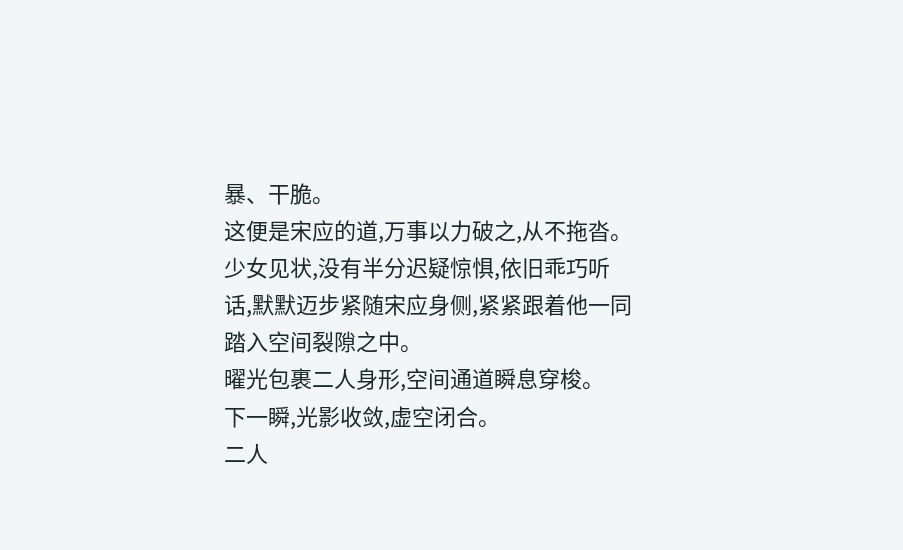暴、干脆。
这便是宋应的道,万事以力破之,从不拖沓。
少女见状,没有半分迟疑惊惧,依旧乖巧听话,默默迈步紧随宋应身侧,紧紧跟着他一同踏入空间裂隙之中。
曜光包裹二人身形,空间通道瞬息穿梭。
下一瞬,光影收敛,虚空闭合。
二人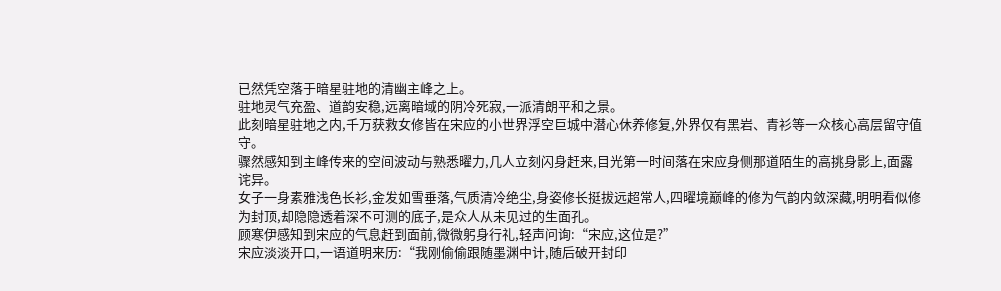已然凭空落于暗星驻地的清幽主峰之上。
驻地灵气充盈、道韵安稳,远离暗域的阴冷死寂,一派清朗平和之景。
此刻暗星驻地之内,千万获救女修皆在宋应的小世界浮空巨城中潜心休养修复,外界仅有黑岩、青衫等一众核心高层留守值守。
骤然感知到主峰传来的空间波动与熟悉曜力,几人立刻闪身赶来,目光第一时间落在宋应身侧那道陌生的高挑身影上,面露诧异。
女子一身素雅浅色长衫,金发如雪垂落,气质清冷绝尘,身姿修长挺拔远超常人,四曜境巅峰的修为气韵内敛深藏,明明看似修为封顶,却隐隐透着深不可测的底子,是众人从未见过的生面孔。
顾寒伊感知到宋应的气息赶到面前,微微躬身行礼,轻声问询:“宋应,这位是?”
宋应淡淡开口,一语道明来历:“我刚偷偷跟随墨渊中计,随后破开封印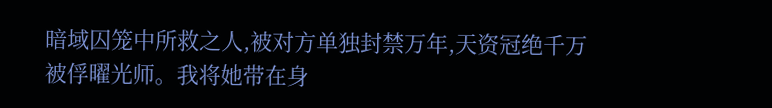暗域囚笼中所救之人,被对方单独封禁万年,天资冠绝千万被俘曜光师。我将她带在身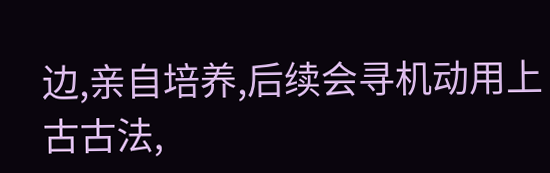边,亲自培养,后续会寻机动用上古古法,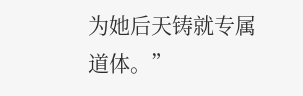为她后天铸就专属道体。”